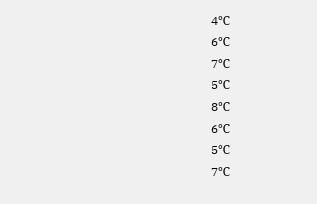4℃
6℃
7℃
5℃
8℃
6℃
5℃
7℃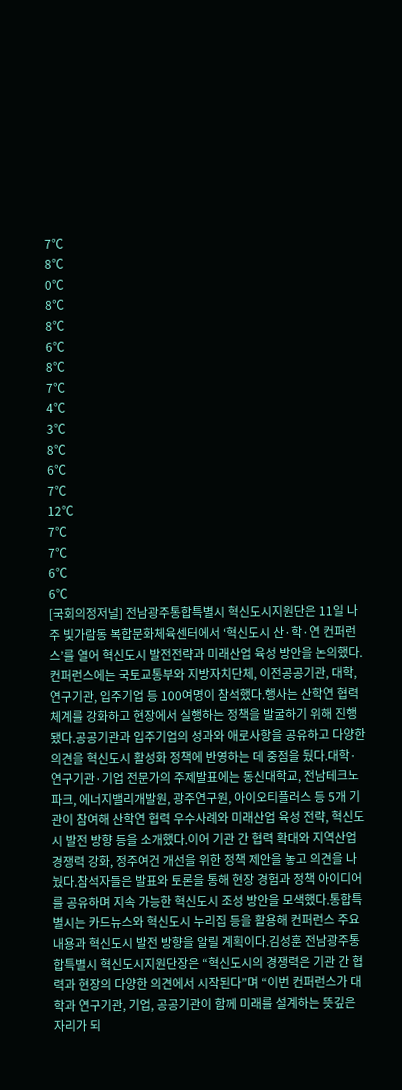7℃
8℃
0℃
8℃
8℃
6℃
8℃
7℃
4℃
3℃
8℃
6℃
7℃
12℃
7℃
7℃
6℃
6℃
[국회의정저널] 전남광주통합특별시 혁신도시지원단은 11일 나주 빛가람동 복합문화체육센터에서 ‘혁신도시 산·학·연 컨퍼런스’를 열어 혁신도시 발전전략과 미래산업 육성 방안을 논의했다.컨퍼런스에는 국토교통부와 지방자치단체, 이전공공기관, 대학, 연구기관, 입주기업 등 100여명이 참석했다.행사는 산학연 협력체계를 강화하고 현장에서 실행하는 정책을 발굴하기 위해 진행됐다.공공기관과 입주기업의 성과와 애로사항을 공유하고 다양한 의견을 혁신도시 활성화 정책에 반영하는 데 중점을 뒀다.대학·연구기관·기업 전문가의 주제발표에는 동신대학교, 전남테크노파크, 에너지밸리개발원, 광주연구원, 아이오티플러스 등 5개 기관이 참여해 산학연 협력 우수사례와 미래산업 육성 전략, 혁신도시 발전 방향 등을 소개했다.이어 기관 간 협력 확대와 지역산업 경쟁력 강화, 정주여건 개선을 위한 정책 제안을 놓고 의견을 나눴다.참석자들은 발표와 토론을 통해 현장 경험과 정책 아이디어를 공유하며 지속 가능한 혁신도시 조성 방안을 모색했다.통합특별시는 카드뉴스와 혁신도시 누리집 등을 활용해 컨퍼런스 주요 내용과 혁신도시 발전 방향을 알릴 계획이다.김성훈 전남광주통합특별시 혁신도시지원단장은 “혁신도시의 경쟁력은 기관 간 협력과 현장의 다양한 의견에서 시작된다”며 “이번 컨퍼런스가 대학과 연구기관, 기업, 공공기관이 함께 미래를 설계하는 뜻깊은 자리가 되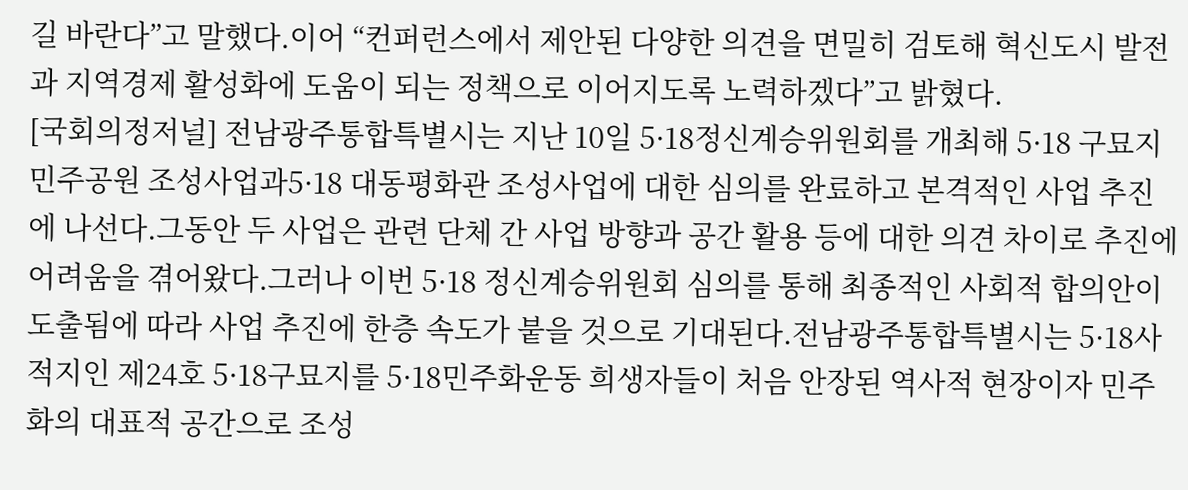길 바란다”고 말했다.이어 “컨퍼런스에서 제안된 다양한 의견을 면밀히 검토해 혁신도시 발전과 지역경제 활성화에 도움이 되는 정책으로 이어지도록 노력하겠다”고 밝혔다.
[국회의정저널] 전남광주통합특별시는 지난 10일 5·18정신계승위원회를 개최해 5·18 구묘지 민주공원 조성사업과5·18 대동평화관 조성사업에 대한 심의를 완료하고 본격적인 사업 추진에 나선다.그동안 두 사업은 관련 단체 간 사업 방향과 공간 활용 등에 대한 의견 차이로 추진에 어려움을 겪어왔다.그러나 이번 5·18 정신계승위원회 심의를 통해 최종적인 사회적 합의안이 도출됨에 따라 사업 추진에 한층 속도가 붙을 것으로 기대된다.전남광주통합특별시는 5·18사적지인 제24호 5·18구묘지를 5·18민주화운동 희생자들이 처음 안장된 역사적 현장이자 민주화의 대표적 공간으로 조성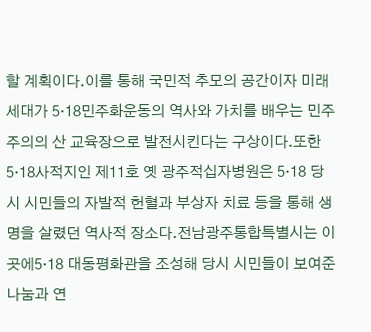할 계획이다.이를 통해 국민적 추모의 공간이자 미래세대가 5·18민주화운동의 역사와 가치를 배우는 민주주의의 산 교육장으로 발전시킨다는 구상이다.또한 5·18사적지인 제11호 옛 광주적십자병원은 5·18 당시 시민들의 자발적 헌혈과 부상자 치료 등을 통해 생명을 살렸던 역사적 장소다.전남광주통합특별시는 이곳에5·18 대동평화관을 조성해 당시 시민들이 보여준 나눔과 연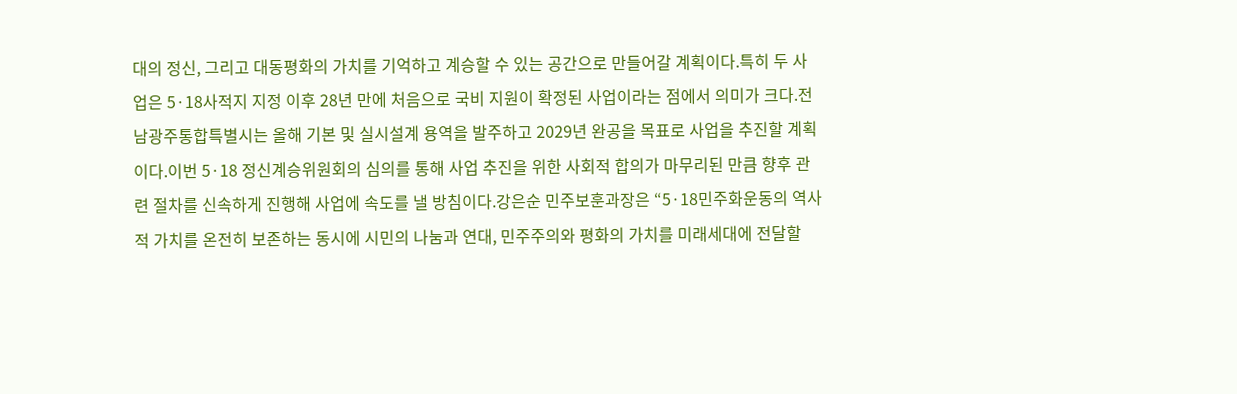대의 정신, 그리고 대동평화의 가치를 기억하고 계승할 수 있는 공간으로 만들어갈 계획이다.특히 두 사업은 5·18사적지 지정 이후 28년 만에 처음으로 국비 지원이 확정된 사업이라는 점에서 의미가 크다.전남광주통합특별시는 올해 기본 및 실시설계 용역을 발주하고 2029년 완공을 목표로 사업을 추진할 계획이다.이번 5·18 정신계승위원회의 심의를 통해 사업 추진을 위한 사회적 합의가 마무리된 만큼 향후 관련 절차를 신속하게 진행해 사업에 속도를 낼 방침이다.강은순 민주보훈과장은 “5·18민주화운동의 역사적 가치를 온전히 보존하는 동시에 시민의 나눔과 연대, 민주주의와 평화의 가치를 미래세대에 전달할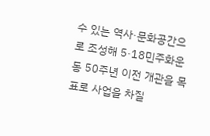수 있는 역사·문화공간으로 조성해 5·18민주화운동 50주년 이전 개관을 목표로 사업을 차질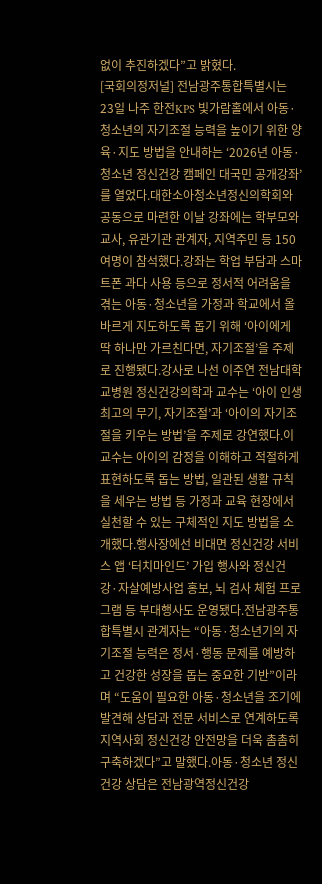없이 추진하겠다”고 밝혔다.
[국회의정저널] 전남광주통합특별시는 23일 나주 한전KPS 빛가람홀에서 아동·청소년의 자기조절 능력을 높이기 위한 양육·지도 방법을 안내하는 ‘2026년 아동·청소년 정신건강 캠페인 대국민 공개강좌’를 열었다.대한소아청소년정신의학회와 공동으로 마련한 이날 강좌에는 학부모와 교사, 유관기관 관계자, 지역주민 등 150여명이 참석했다.강좌는 학업 부담과 스마트폰 과다 사용 등으로 정서적 어려움을 겪는 아동·청소년을 가정과 학교에서 올바르게 지도하도록 돕기 위해 ‘아이에게 딱 하나만 가르친다면, 자기조절’을 주제로 진행됐다.강사로 나선 이주연 전남대학교병원 정신건강의학과 교수는 ‘아이 인생 최고의 무기, 자기조절’과 ‘아이의 자기조절을 키우는 방법’을 주제로 강연했다.이 교수는 아이의 감정을 이해하고 적절하게 표현하도록 돕는 방법, 일관된 생활 규칙을 세우는 방법 등 가정과 교육 현장에서 실천할 수 있는 구체적인 지도 방법을 소개했다.행사장에선 비대면 정신건강 서비스 앱 ‘터치마인드’ 가입 행사와 정신건강·자살예방사업 홍보, 뇌 검사 체험 프로그램 등 부대행사도 운영됐다.전남광주통합특별시 관계자는 “아동·청소년기의 자기조절 능력은 정서·행동 문제를 예방하고 건강한 성장을 돕는 중요한 기반”이라며 “도움이 필요한 아동·청소년을 조기에 발견해 상담과 전문 서비스로 연계하도록 지역사회 정신건강 안전망을 더욱 촘촘히 구축하겠다”고 말했다.아동·청소년 정신건강 상담은 전남광역정신건강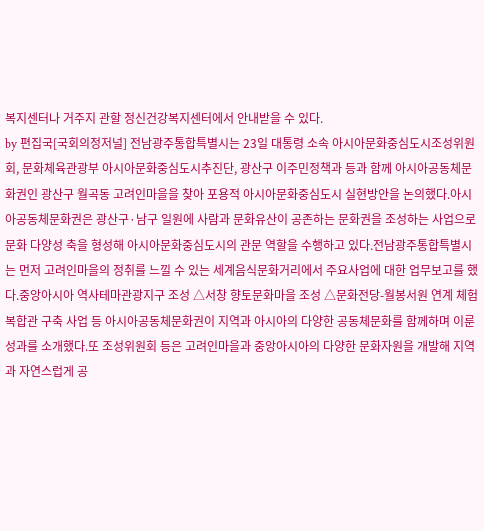복지센터나 거주지 관할 정신건강복지센터에서 안내받을 수 있다.
by 편집국[국회의정저널] 전남광주통합특별시는 23일 대통령 소속 아시아문화중심도시조성위원회, 문화체육관광부 아시아문화중심도시추진단, 광산구 이주민정책과 등과 함께 아시아공동체문화권인 광산구 월곡동 고려인마을을 찾아 포용적 아시아문화중심도시 실현방안을 논의했다.아시아공동체문화권은 광산구·남구 일원에 사람과 문화유산이 공존하는 문화권을 조성하는 사업으로 문화 다양성 축을 형성해 아시아문화중심도시의 관문 역할을 수행하고 있다.전남광주통합특별시는 먼저 고려인마을의 정취를 느낄 수 있는 세계음식문화거리에서 주요사업에 대한 업무보고를 했다.중앙아시아 역사테마관광지구 조성 △서창 향토문화마을 조성 △문화전당-월봉서원 연계 체험복합관 구축 사업 등 아시아공동체문화권이 지역과 아시아의 다양한 공동체문화를 함께하며 이룬 성과를 소개했다.또 조성위원회 등은 고려인마을과 중앙아시아의 다양한 문화자원을 개발해 지역과 자연스럽게 공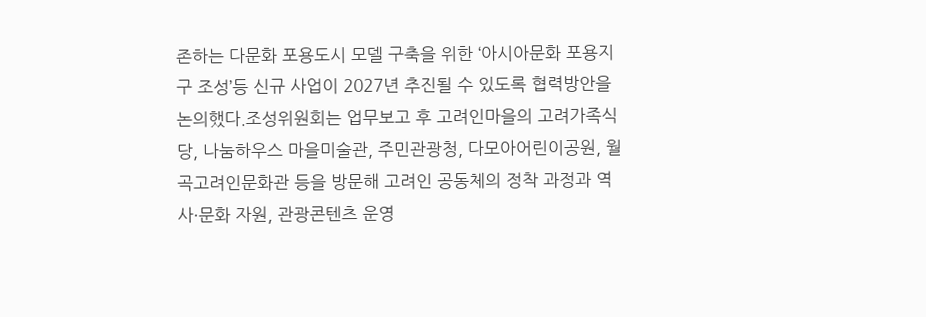존하는 다문화 포용도시 모델 구축을 위한 ‘아시아문화 포용지구 조성’등 신규 사업이 2027년 추진될 수 있도록 협력방안을 논의했다.조성위원회는 업무보고 후 고려인마을의 고려가족식당, 나눔하우스 마을미술관, 주민관광청, 다모아어린이공원, 월곡고려인문화관 등을 방문해 고려인 공동체의 정착 과정과 역사·문화 자원, 관광콘텐츠 운영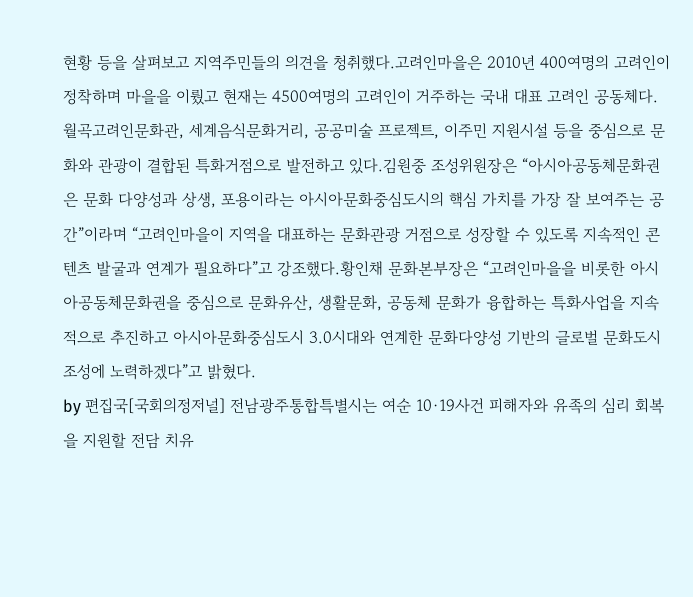현황 등을 살펴보고 지역주민들의 의견을 청취했다.고려인마을은 2010년 400여명의 고려인이 정착하며 마을을 이뤘고 현재는 4500여명의 고려인이 거주하는 국내 대표 고려인 공동체다.월곡고려인문화관, 세계음식문화거리, 공공미술 프로젝트, 이주민 지원시설 등을 중심으로 문화와 관광이 결합된 특화거점으로 발전하고 있다.김원중 조성위원장은 “아시아공동체문화권은 문화 다양성과 상생, 포용이라는 아시아문화중심도시의 핵심 가치를 가장 잘 보여주는 공간”이라며 “고려인마을이 지역을 대표하는 문화관광 거점으로 성장할 수 있도록 지속적인 콘텐츠 발굴과 연계가 필요하다”고 강조했다.황인채 문화본부장은 “고려인마을을 비롯한 아시아공동체문화권을 중심으로 문화유산, 생활문화, 공동체 문화가 융합하는 특화사업을 지속적으로 추진하고 아시아문화중심도시 3.0시대와 연계한 문화다양성 기반의 글로벌 문화도시 조성에 노력하겠다”고 밝혔다.
by 편집국[국회의정저널] 전남광주통합특별시는 여순 10·19사건 피해자와 유족의 심리 회복을 지원할 전담 치유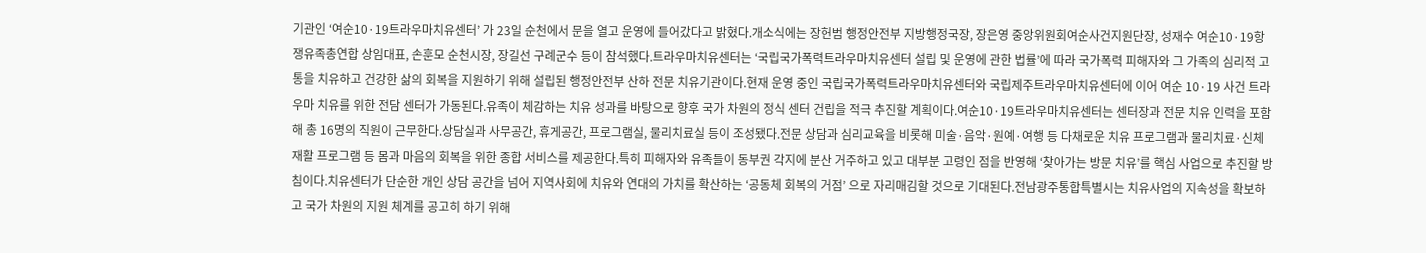기관인 ‘여순10·19트라우마치유센터’ 가 23일 순천에서 문을 열고 운영에 들어갔다고 밝혔다.개소식에는 장헌범 행정안전부 지방행정국장, 장은영 중앙위원회여순사건지원단장, 성재수 여순10·19항쟁유족총연합 상임대표, 손훈모 순천시장, 장길선 구례군수 등이 참석했다.트라우마치유센터는 ‘국립국가폭력트라우마치유센터 설립 및 운영에 관한 법률’에 따라 국가폭력 피해자와 그 가족의 심리적 고통을 치유하고 건강한 삶의 회복을 지원하기 위해 설립된 행정안전부 산하 전문 치유기관이다.현재 운영 중인 국립국가폭력트라우마치유센터와 국립제주트라우마치유센터에 이어 여순 10·19 사건 트라우마 치유를 위한 전담 센터가 가동된다.유족이 체감하는 치유 성과를 바탕으로 향후 국가 차원의 정식 센터 건립을 적극 추진할 계획이다.여순10·19트라우마치유센터는 센터장과 전문 치유 인력을 포함해 총 16명의 직원이 근무한다.상담실과 사무공간, 휴게공간, 프로그램실, 물리치료실 등이 조성됐다.전문 상담과 심리교육을 비롯해 미술·음악·원예·여행 등 다채로운 치유 프로그램과 물리치료·신체 재활 프로그램 등 몸과 마음의 회복을 위한 종합 서비스를 제공한다.특히 피해자와 유족들이 동부권 각지에 분산 거주하고 있고 대부분 고령인 점을 반영해 ‘찾아가는 방문 치유’를 핵심 사업으로 추진할 방침이다.치유센터가 단순한 개인 상담 공간을 넘어 지역사회에 치유와 연대의 가치를 확산하는 ‘공동체 회복의 거점’ 으로 자리매김할 것으로 기대된다.전남광주통합특별시는 치유사업의 지속성을 확보하고 국가 차원의 지원 체계를 공고히 하기 위해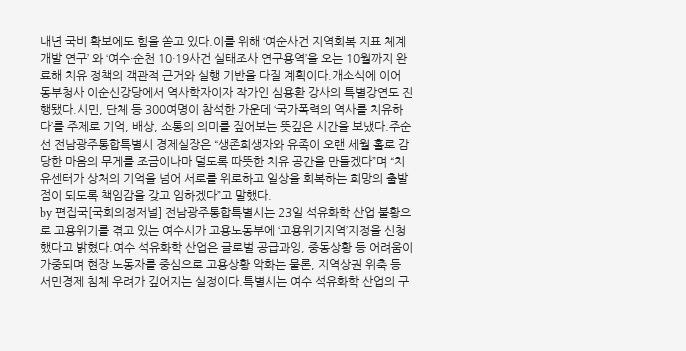내년 국비 확보에도 힘을 쏟고 있다.이를 위해 ‘여순사건 지역회복 지표 체계 개발 연구’ 와 ‘여수·순천 10·19사건 실태조사 연구용역’을 오는 10월까지 완료해 치유 정책의 객관적 근거와 실행 기반을 다질 계획이다.개소식에 이어 동부청사 이순신강당에서 역사학자이자 작가인 심용환 강사의 특별강연도 진행됐다.시민, 단체 등 300여명이 참석한 가운데 ‘국가폭력의 역사를 치유하다’를 주제로 기억, 배상, 소통의 의미를 짚어보는 뜻깊은 시간을 보냈다.주순선 전남광주통합특별시 경제실장은 “생존희생자와 유족이 오랜 세월 홀로 감당한 마음의 무게를 조금이나마 덜도록 따뜻한 치유 공간을 만들겠다”며 “치유센터가 상처의 기억을 넘어 서로를 위로하고 일상을 회복하는 희망의 출발점이 되도록 책임감을 갖고 임하겠다”고 말했다.
by 편집국[국회의정저널] 전남광주통합특별시는 23일 석유화학 산업 불황으로 고용위기를 겪고 있는 여수시가 고용노동부에 ‘고용위기지역’지정을 신청했다고 밝혔다.여수 석유화학 산업은 글로벌 공급과잉, 중동상황 등 어려움이 가중되며 현장 노동자를 중심으로 고용상황 악화는 물론, 지역상권 위축 등 서민경제 침체 우려가 깊어지는 실정이다.특별시는 여수 석유화학 산업의 구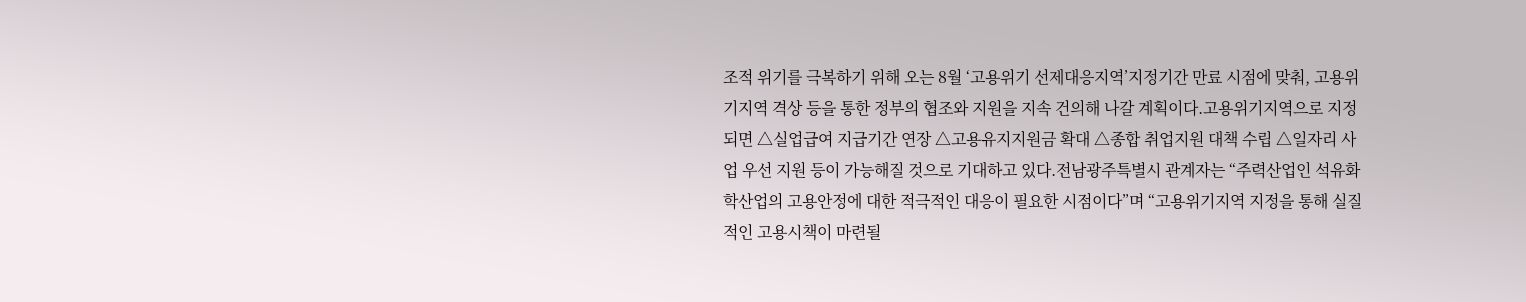조적 위기를 극복하기 위해 오는 8월 ‘고용위기 선제대응지역’지정기간 만료 시점에 맞춰, 고용위기지역 격상 등을 통한 정부의 협조와 지원을 지속 건의해 나갈 계획이다.고용위기지역으로 지정되면 △실업급여 지급기간 연장 △고용유지지원금 확대 △종합 취업지원 대책 수립 △일자리 사업 우선 지원 등이 가능해질 것으로 기대하고 있다.전남광주특별시 관계자는 “주력산업인 석유화학산업의 고용안정에 대한 적극적인 대응이 필요한 시점이다”며 “고용위기지역 지정을 통해 실질적인 고용시책이 마련될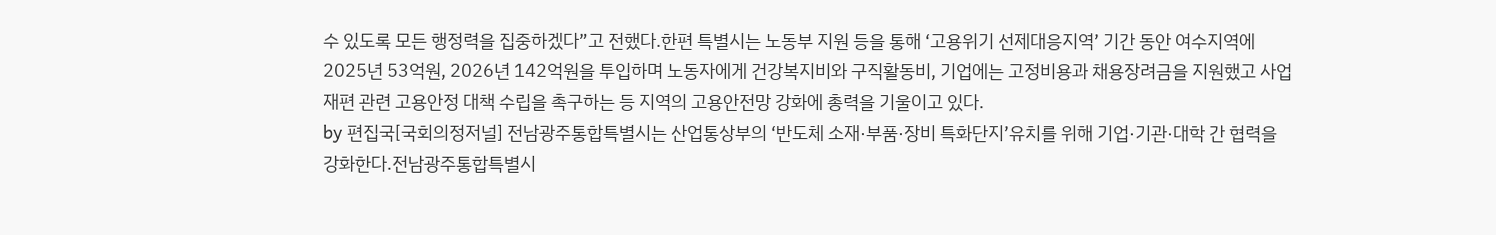수 있도록 모든 행정력을 집중하겠다”고 전했다.한편 특별시는 노동부 지원 등을 통해 ‘고용위기 선제대응지역’ 기간 동안 여수지역에 2025년 53억원, 2026년 142억원을 투입하며 노동자에게 건강복지비와 구직활동비, 기업에는 고정비용과 채용장려금을 지원했고 사업재편 관련 고용안정 대책 수립을 촉구하는 등 지역의 고용안전망 강화에 총력을 기울이고 있다.
by 편집국[국회의정저널] 전남광주통합특별시는 산업통상부의 ‘반도체 소재·부품·장비 특화단지’유치를 위해 기업·기관·대학 간 협력을 강화한다.전남광주통합특별시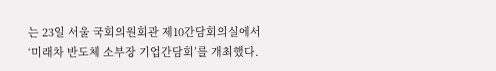는 23일 서울 국회의원회관 제10간담회의실에서 ‘미래차 반도체 소부장 기업간담회’를 개최했다.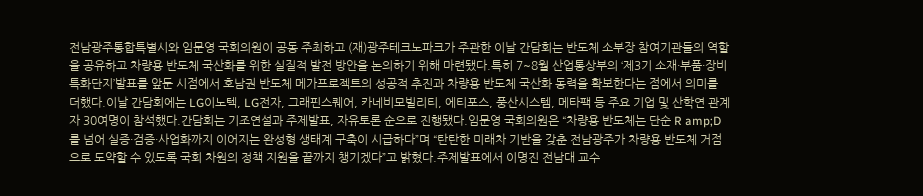전남광주통합특별시와 임문영 국회의원이 공동 주최하고 (재)광주테크노파크가 주관한 이날 간담회는 반도체 소부장 참여기관들의 역할을 공유하고 차량용 반도체 국산화를 위한 실질적 발전 방안을 논의하기 위해 마련됐다.특히 7~8월 산업통상부의 ‘제3기 소재·부품·장비 특화단지’발표를 앞둔 시점에서 호남권 반도체 메가프로젝트의 성공적 추진과 차량용 반도체 국산화 동력을 확보한다는 점에서 의미를 더했다.이날 간담회에는 LG이노텍, LG전자, 그래핀스퀘어, 카네비모빌리티, 에티포스, 풍산시스템, 메타팩 등 주요 기업 및 산학연 관계자 30여명이 참석했다.간담회는 기조연설과 주제발표, 자유토론 순으로 진행됐다.임문영 국회의원은 “차량용 반도체는 단순 R amp;D를 넘어 실증·검증·사업화까지 이어지는 완성형 생태계 구축이 시급하다”며 “탄탄한 미래차 기반을 갖춘 전남광주가 차량용 반도체 거점으로 도약할 수 있도록 국회 차원의 정책 지원을 끝까지 챙기겠다”고 밝혔다.주제발표에서 이명진 전남대 교수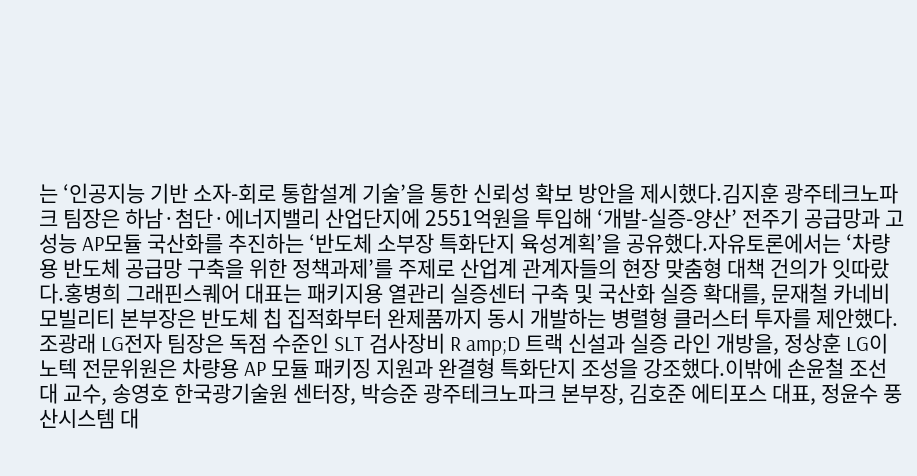는 ‘인공지능 기반 소자-회로 통합설계 기술’을 통한 신뢰성 확보 방안을 제시했다.김지훈 광주테크노파크 팀장은 하남·첨단·에너지밸리 산업단지에 2551억원을 투입해 ‘개발-실증-양산’ 전주기 공급망과 고성능 AP모듈 국산화를 추진하는 ‘반도체 소부장 특화단지 육성계획’을 공유했다.자유토론에서는 ‘차량용 반도체 공급망 구축을 위한 정책과제’를 주제로 산업계 관계자들의 현장 맞춤형 대책 건의가 잇따랐다.홍병희 그래핀스퀘어 대표는 패키지용 열관리 실증센터 구축 및 국산화 실증 확대를, 문재철 카네비모빌리티 본부장은 반도체 칩 집적화부터 완제품까지 동시 개발하는 병렬형 클러스터 투자를 제안했다.조광래 LG전자 팀장은 독점 수준인 SLT 검사장비 R amp;D 트랙 신설과 실증 라인 개방을, 정상훈 LG이노텍 전문위원은 차량용 AP 모듈 패키징 지원과 완결형 특화단지 조성을 강조했다.이밖에 손윤철 조선대 교수, 송영호 한국광기술원 센터장, 박승준 광주테크노파크 본부장, 김호준 에티포스 대표, 정윤수 풍산시스템 대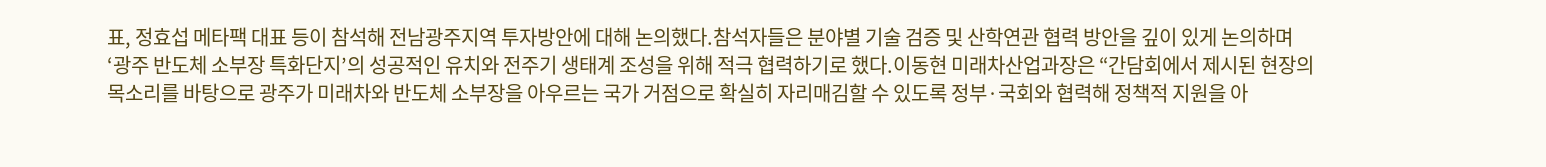표, 정효섭 메타팩 대표 등이 참석해 전남광주지역 투자방안에 대해 논의했다.참석자들은 분야별 기술 검증 및 산학연관 협력 방안을 깊이 있게 논의하며 ‘광주 반도체 소부장 특화단지’의 성공적인 유치와 전주기 생태계 조성을 위해 적극 협력하기로 했다.이동현 미래차산업과장은 “간담회에서 제시된 현장의 목소리를 바탕으로 광주가 미래차와 반도체 소부장을 아우르는 국가 거점으로 확실히 자리매김할 수 있도록 정부·국회와 협력해 정책적 지원을 아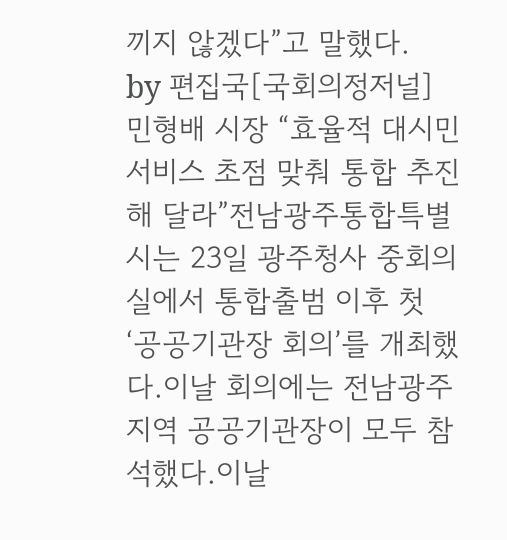끼지 않겠다”고 말했다.
by 편집국[국회의정저널] 민형배 시장 “효율적 대시민서비스 초점 맞춰 통합 추진해 달라”전남광주통합특별시는 23일 광주청사 중회의실에서 통합출범 이후 첫 ‘공공기관장 회의’를 개최했다.이날 회의에는 전남광주 지역 공공기관장이 모두 참석했다.이날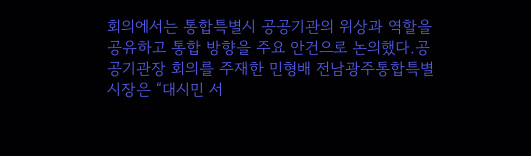회의에서는 통합특별시 공공기관의 위상과 역할을 공유하고 통합 방향을 주요 안건으로 논의했다.공공기관장 회의를 주재한 민형배 전남광주통합특별시장은 “대시민 서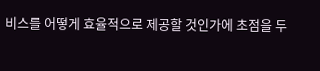비스를 어떻게 효율적으로 제공할 것인가에 초점을 두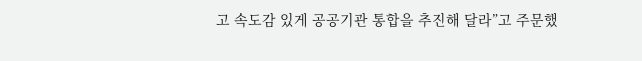고 속도감 있게 공공기관 통합을 추진해 달라”고 주문했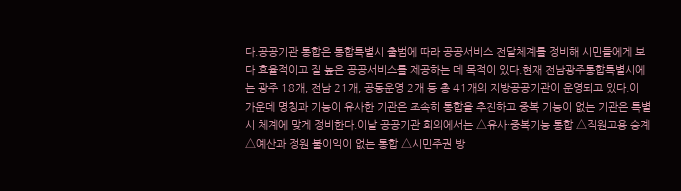다.공공기관 통합은 통합특별시 출범에 따라 공공서비스 전달체계를 정비해 시민들에게 보다 효율적이고 질 높은 공공서비스를 제공하는 데 목적이 있다.현재 전남광주통합특별시에는 광주 18개, 전남 21개, 공동운영 2개 등 총 41개의 지방공공기관이 운영되고 있다.이 가운데 명칭과 기능이 유사한 기관은 조속히 통합을 추진하고 중복 기능이 없는 기관은 특별시 체계에 맞게 정비한다.이날 공공기관 회의에서는 △유사·중복기능 통합 △직원고용 승계 △예산과 정원 불이익이 없는 통합 △시민주권 방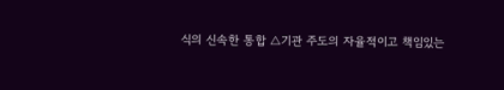식의 신속한 통합 △기관 주도의 자율적이고 책임있는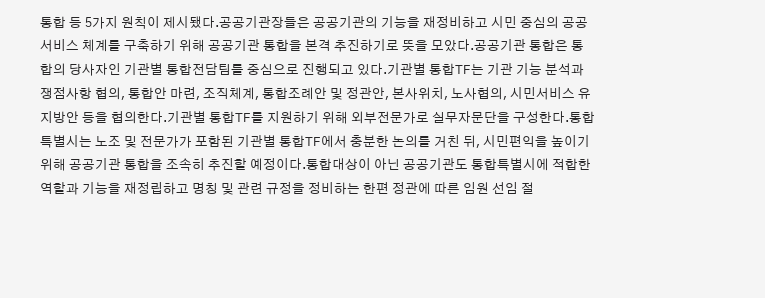통합 등 5가지 원칙이 제시됐다.공공기관장들은 공공기관의 기능을 재정비하고 시민 중심의 공공서비스 체계를 구축하기 위해 공공기관 통합을 본격 추진하기로 뜻을 모았다.공공기관 통합은 통합의 당사자인 기관별 통합전담팀를 중심으로 진행되고 있다.기관별 통합TF는 기관 기능 분석과 쟁점사항 협의, 통합안 마련, 조직체계, 통합조례안 및 정관안, 본사위치, 노사협의, 시민서비스 유지방안 등을 협의한다.기관별 통합TF를 지원하기 위해 외부전문가로 실무자문단을 구성한다.통합특별시는 노조 및 전문가가 포함된 기관별 통합TF에서 충분한 논의를 거친 뒤, 시민편익을 높이기 위해 공공기관 통합을 조속히 추진할 예정이다.통합대상이 아닌 공공기관도 통합특별시에 적합한 역할과 기능을 재정립하고 명칭 및 관련 규정을 정비하는 한편 정관에 따른 임원 선임 절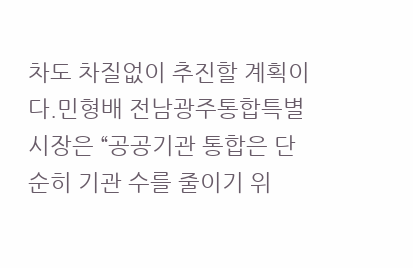차도 차질없이 추진할 계획이다.민형배 전남광주통합특별시장은 “공공기관 통합은 단순히 기관 수를 줄이기 위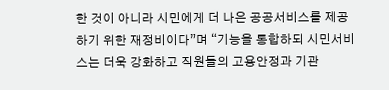한 것이 아니라 시민에게 더 나은 공공서비스를 제공하기 위한 재정비이다”며 “기능을 통합하되 시민서비스는 더욱 강화하고 직원들의 고용안정과 기관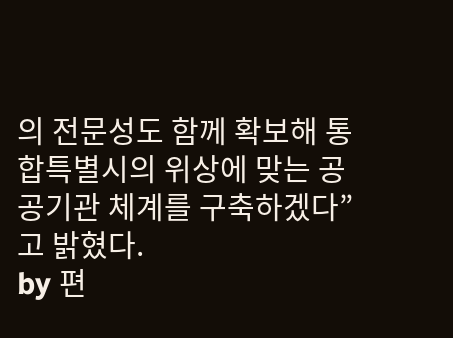의 전문성도 함께 확보해 통합특별시의 위상에 맞는 공공기관 체계를 구축하겠다”고 밝혔다.
by 편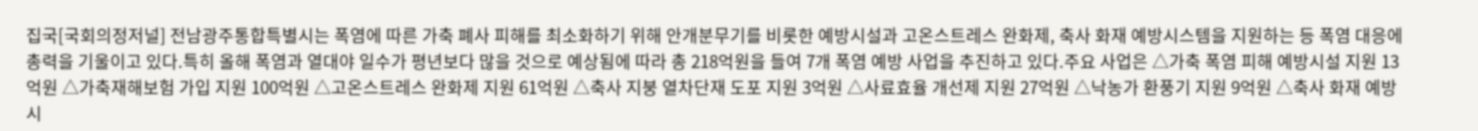집국[국회의정저널] 전남광주통합특별시는 폭염에 따른 가축 폐사 피해를 최소화하기 위해 안개분무기를 비롯한 예방시설과 고온스트레스 완화제, 축사 화재 예방시스템을 지원하는 등 폭염 대응에 총력을 기울이고 있다.특히 올해 폭염과 열대야 일수가 평년보다 많을 것으로 예상됨에 따라 총 218억원을 들여 7개 폭염 예방 사업을 추진하고 있다.주요 사업은 △가축 폭염 피해 예방시설 지원 13억원 △가축재해보험 가입 지원 100억원 △고온스트레스 완화제 지원 61억원 △축사 지붕 열차단재 도포 지원 3억원 △사료효율 개선제 지원 27억원 △낙농가 환풍기 지원 9억원 △축사 화재 예방시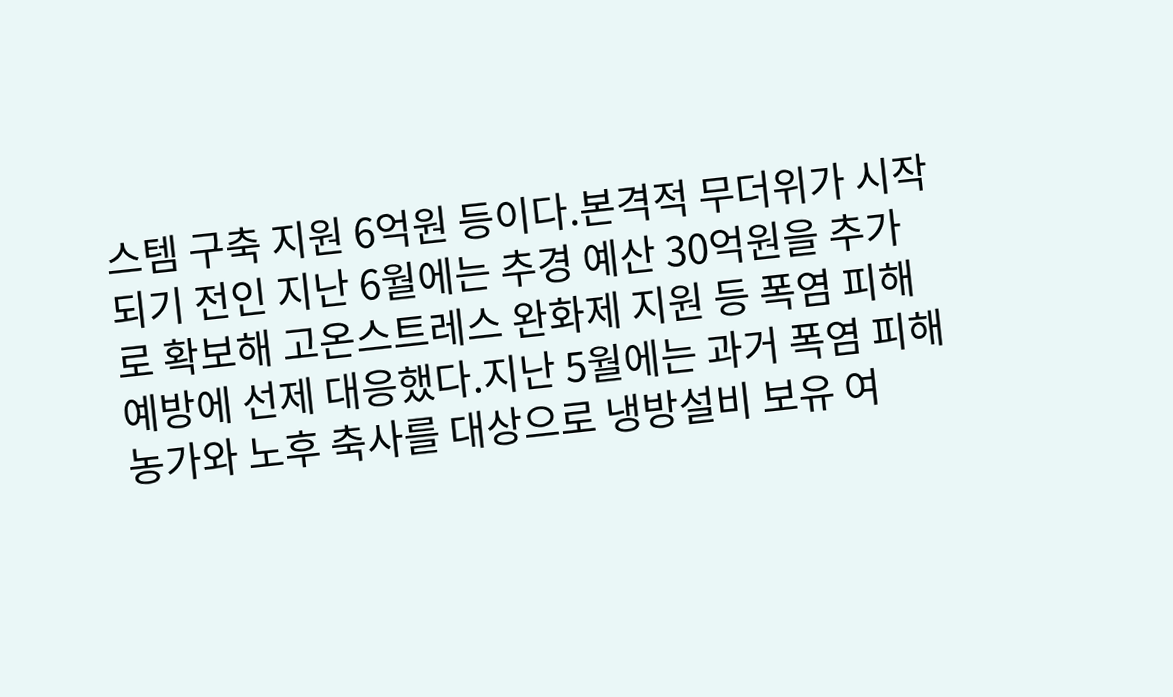스템 구축 지원 6억원 등이다.본격적 무더위가 시작되기 전인 지난 6월에는 추경 예산 30억원을 추가로 확보해 고온스트레스 완화제 지원 등 폭염 피해 예방에 선제 대응했다.지난 5월에는 과거 폭염 피해 농가와 노후 축사를 대상으로 냉방설비 보유 여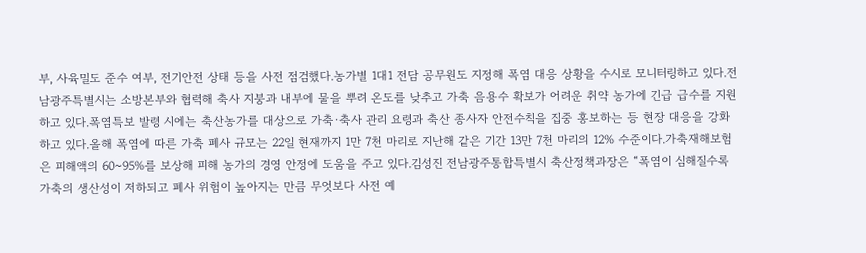부, 사육밀도 준수 여부, 전기안전 상태 등을 사전 점검했다.농가별 1대1 전담 공무원도 지정해 폭염 대응 상황을 수시로 모니터링하고 있다.전남광주특별시는 소방본부와 협력해 축사 지붕과 내부에 물을 뿌려 온도를 낮추고 가축 음용수 확보가 어려운 취약 농가에 긴급 급수를 지원하고 있다.폭염특보 발령 시에는 축산농가를 대상으로 가축·축사 관리 요령과 축산 종사자 안전수칙을 집중 홍보하는 등 현장 대응을 강화하고 있다.올해 폭염에 따른 가축 폐사 규모는 22일 현재까지 1만 7천 마리로 지난해 같은 기간 13만 7천 마리의 12% 수준이다.가축재해보험은 피해액의 60~95%를 보상해 피해 농가의 경영 안정에 도움을 주고 있다.김성진 전남광주통합특별시 축산정책과장은 “폭염이 심해질수록 가축의 생산성이 저하되고 폐사 위험이 높아지는 만큼 무엇보다 사전 예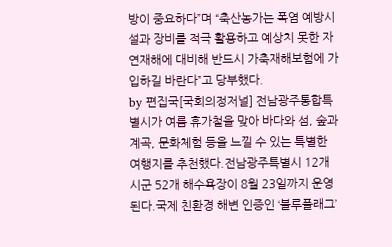방이 중요하다”며 “축산농가는 폭염 예방시설과 장비를 적극 활용하고 예상치 못한 자연재해에 대비해 반드시 가축재해보험에 가입하길 바란다”고 당부했다.
by 편집국[국회의정저널] 전남광주통합특별시가 여름 휴가철을 맞아 바다와 섬, 숲과 계곡, 문화체험 등을 느낄 수 있는 특별한 여행지를 추천했다.전남광주특별시 12개 시군 52개 해수욕장이 8월 23일까지 운영된다.국제 친환경 해변 인증인 ‘블루플래그’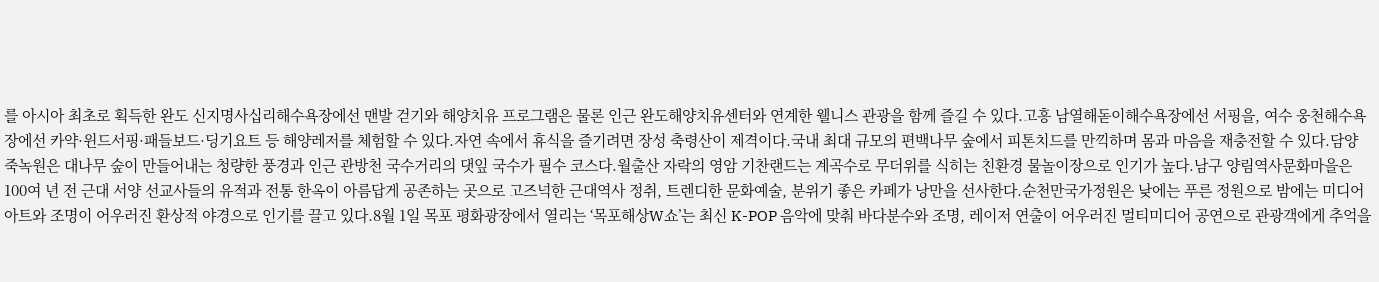를 아시아 최초로 획득한 완도 신지명사십리해수욕장에선 맨발 걷기와 해양치유 프로그램은 물론 인근 완도해양치유센터와 연계한 웰니스 관광을 함께 즐길 수 있다.고흥 남열해돋이해수욕장에선 서핑을, 여수 웅천해수욕장에선 카약·윈드서핑·패들보드·딩기요트 등 해양레저를 체험할 수 있다.자연 속에서 휴식을 즐기려면 장성 축령산이 제격이다.국내 최대 규모의 편백나무 숲에서 피톤치드를 만끽하며 몸과 마음을 재충전할 수 있다.담양 죽녹원은 대나무 숲이 만들어내는 청량한 풍경과 인근 관방천 국수거리의 댓잎 국수가 필수 코스다.월출산 자락의 영암 기찬랜드는 계곡수로 무더위를 식히는 친환경 물놀이장으로 인기가 높다.남구 양림역사문화마을은 100여 년 전 근대 서양 선교사들의 유적과 전통 한옥이 아름답게 공존하는 곳으로 고즈넉한 근대역사 정취, 트렌디한 문화예술, 분위기 좋은 카페가 낭만을 선사한다.순천만국가정원은 낮에는 푸른 정원으로 밤에는 미디어아트와 조명이 어우러진 환상적 야경으로 인기를 끌고 있다.8월 1일 목포 평화광장에서 열리는 ‘목포해상W쇼’는 최신 K-POP 음악에 맞춰 바다분수와 조명, 레이저 연출이 어우러진 멀티미디어 공연으로 관광객에게 추억을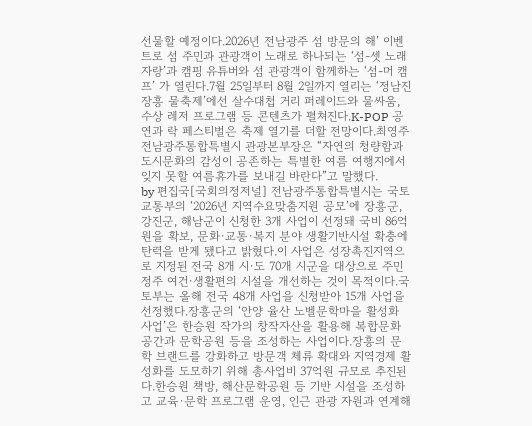선물할 예정이다.2026년 전남광주 섬 방문의 해’ 이벤트로 섬 주민과 관광객이 노래로 하나되는 ‘섬-셋 노래자랑’과 캠핑 유튜버와 섬 관광객이 함께하는 ‘섬-머 캠프’ 가 열린다.7월 25일부터 8월 2일까지 열리는 ‘정남진 장흥 물축제’에선 살수대첩 거리 퍼레이드와 물싸움, 수상 레저 프로그램 등 콘텐츠가 펼쳐진다.K-POP 공연과 락 페스티벌은 축제 열기를 더할 전망이다.최영주 전남광주통합특별시 관광본부장은 “자연의 청량함과 도시문화의 감성이 공존하는 특별한 여름 여행지에서 잊지 못할 여름휴가를 보내길 바란다”고 말했다.
by 편집국[국회의정저널] 전남광주통합특별시는 국토교통부의 ‘2026년 지역수요맞춤지원 공모’에 장흥군, 강진군, 해남군이 신청한 3개 사업이 선정돼 국비 86억원을 확보, 문화·교통·복지 분야 생활기반시설 확충에 탄력을 받게 됐다고 밝혔다.이 사업은 성장촉진지역으로 지정된 전국 8개 시·도 70개 시군을 대상으로 주민 정주 여건·생활편의 시설을 개선하는 것이 목적이다.국토부는 올해 전국 48개 사업을 신청받아 15개 사업을 선정했다.장흥군의 ‘안양 율산 노벨문학마을 활성화 사업’은 한승원 작가의 창작자산을 활용해 복합문화공간과 문학공원 등을 조성하는 사업이다.장흥의 문학 브랜드를 강화하고 방문객 체류 확대와 지역경제 활성화를 도모하기 위해 총사업비 37억원 규모로 추진된다.한승원 책방, 해산문학공원 등 기반 시설을 조성하고 교육·문학 프로그램 운영, 인근 관광 자원과 연계해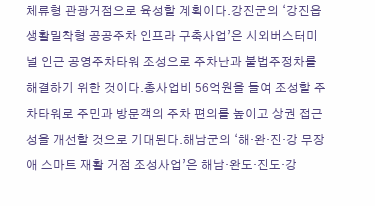체류형 관광거점으로 육성할 계획이다.강진군의 ‘강진읍 생활밀착형 공공주차 인프라 구축사업’은 시외버스터미널 인근 공영주차타워 조성으로 주차난과 불법주정차를 해결하기 위한 것이다.총사업비 56억원을 들여 조성할 주차타워로 주민과 방문객의 주차 편의를 높이고 상권 접근성을 개선할 것으로 기대된다.해남군의 ‘해·완·진·강 무장애 스마트 재활 거점 조성사업’은 해남·완도·진도·강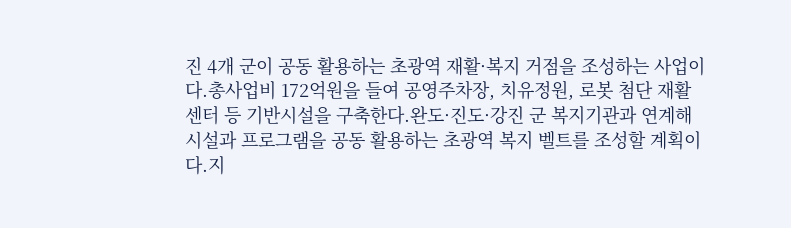진 4개 군이 공동 활용하는 초광역 재활·복지 거점을 조성하는 사업이다.총사업비 172억원을 들여 공영주차장, 치유정원, 로봇 첨단 재활센터 등 기반시설을 구축한다.완도·진도·강진 군 복지기관과 연계해 시설과 프로그램을 공동 활용하는 초광역 복지 벨트를 조성할 계획이다.지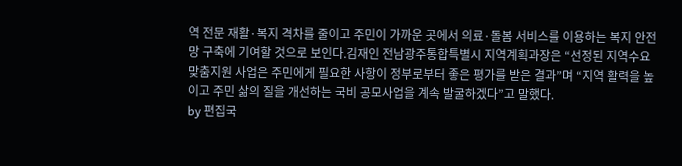역 전문 재활·복지 격차를 줄이고 주민이 가까운 곳에서 의료·돌봄 서비스를 이용하는 복지 안전망 구축에 기여할 것으로 보인다.김재인 전남광주통합특별시 지역계획과장은 “선정된 지역수요맞춤지원 사업은 주민에게 필요한 사항이 정부로부터 좋은 평가를 받은 결과”며 “지역 활력을 높이고 주민 삶의 질을 개선하는 국비 공모사업을 계속 발굴하겠다”고 말했다.
by 편집국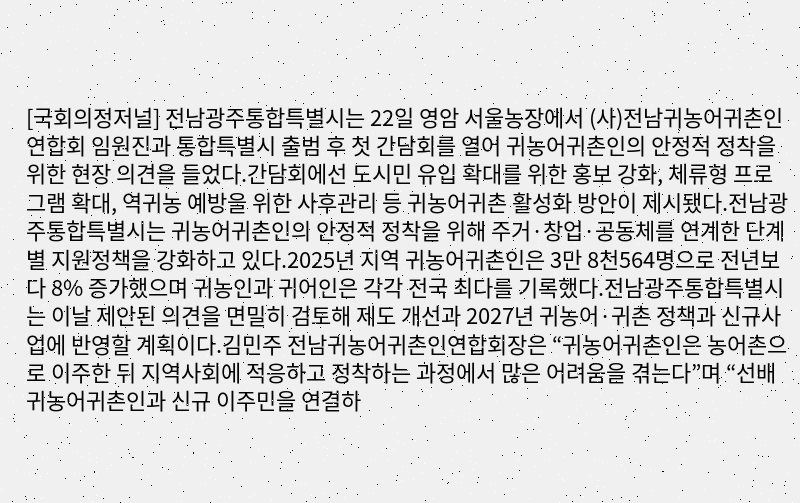[국회의정저널] 전남광주통합특별시는 22일 영암 서울농장에서 (사)전남귀농어귀촌인연합회 임원진과 통합특별시 출범 후 첫 간담회를 열어 귀농어귀촌인의 안정적 정착을 위한 현장 의견을 들었다.간담회에선 도시민 유입 확대를 위한 홍보 강화, 체류형 프로그램 확대, 역귀농 예방을 위한 사후관리 등 귀농어귀촌 활성화 방안이 제시됐다.전남광주통합특별시는 귀농어귀촌인의 안정적 정착을 위해 주거·창업·공동체를 연계한 단계별 지원정책을 강화하고 있다.2025년 지역 귀농어귀촌인은 3만 8천564명으로 전년보다 8% 증가했으며 귀농인과 귀어인은 각각 전국 최다를 기록했다.전남광주통합특별시는 이날 제안된 의견을 면밀히 검토해 제도 개선과 2027년 귀농어·귀촌 정책과 신규사업에 반영할 계획이다.김민주 전남귀농어귀촌인연합회장은 “귀농어귀촌인은 농어촌으로 이주한 뒤 지역사회에 적응하고 정착하는 과정에서 많은 어려움을 겪는다”며 “선배 귀농어귀촌인과 신규 이주민을 연결하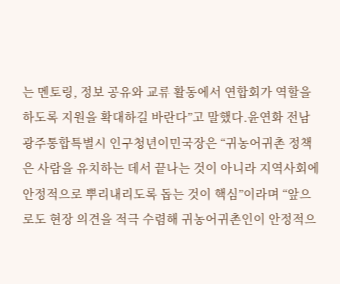는 멘토링, 정보 공유와 교류 활동에서 연합회가 역할을 하도록 지원을 확대하길 바란다”고 말했다.윤연화 전남광주통합특별시 인구청년이민국장은 “귀농어귀촌 정책은 사람을 유치하는 데서 끝나는 것이 아니라 지역사회에 안정적으로 뿌리내리도록 돕는 것이 핵심”이라며 “앞으로도 현장 의견을 적극 수렴해 귀농어귀촌인이 안정적으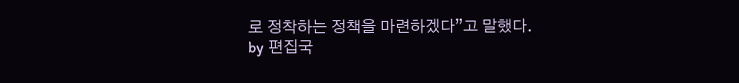로 정착하는 정책을 마련하겠다”고 말했다.
by 편집국